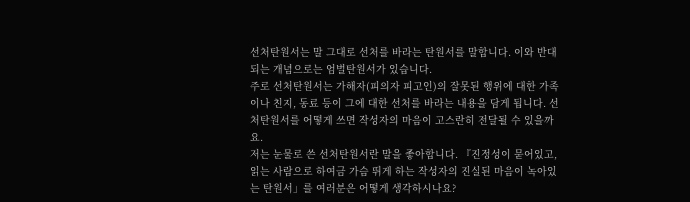선처탄원서는 말 그대로 선처를 바라는 탄원서를 말합니다. 이와 반대되는 개념으로는 엄벌탄원서가 있습니다.
주로 선처탄원서는 가해자(피의자 피고인)의 잘못된 행위에 대한 가족이나 친지, 동료 등이 그에 대한 선처를 바라는 내용을 담게 됩니다. 선처탄원서를 어떻게 쓰면 작성자의 마음이 고스란히 전달될 수 있을까요.
저는 눈물로 쓴 선처탄원서란 말을 좋아합니다. 『진정성이 묻어있고, 읽는 사람으로 하여금 가슴 뛰게 하는 작성자의 진실된 마음이 녹아있는 탄원서」를 여러분은 어떻게 생각하시나요?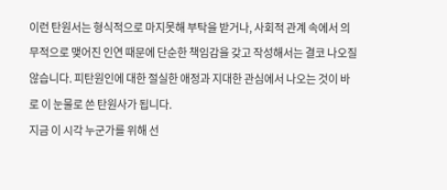이런 탄원서는 형식적으로 마지못해 부탁을 받거나, 사회적 관계 속에서 의무적으로 맺어진 인연 때문에 단순한 책임감을 갖고 작성해서는 결코 나오질 않습니다. 피탄원인에 대한 절실한 애정과 지대한 관심에서 나오는 것이 바로 이 눈물로 쓴 탄원사가 됩니다.
지금 이 시각 누군가를 위해 선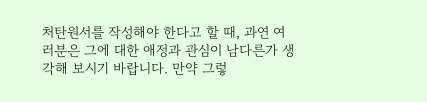처탄원서를 작성해야 한다고 할 때, 과연 여러분은 그에 대한 애정과 관심이 남다른가 생각해 보시기 바랍니다. 만약 그렇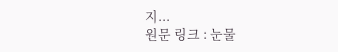지...
원문 링크 : 눈물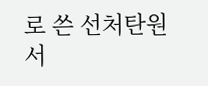로 쓴 선처탄원서